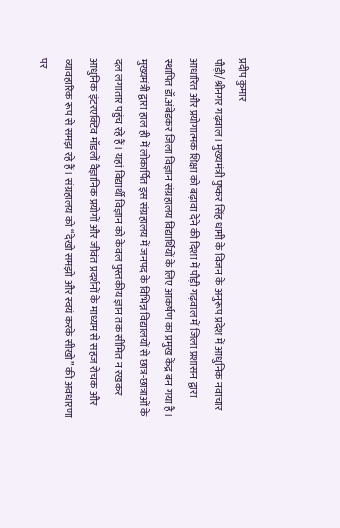प्रदीप कुमार
पौड़ी/श्रीनगर गढ़वाल। मुख्यमंत्री पुष्कर सिंह धामी के विजन के अनुरूप प्रदेश में आधुनिक नवाचार आधारित और प्रयोगात्मक शिक्षा को बढ़ावा देने की दिशा में पौड़ी गढ़वाल में जिला प्रशासन द्वारा स्थापित डॉ.अंबेडकर जिला विज्ञान संग्रहालय विद्यार्थियों के लिए आकर्षण का प्रमुख केंद्र बन गया है। मुख्यमंत्री द्वारा हाल ही में लोकार्पित इस संग्रहालय में जनपद के विभिन्न विद्यालयों से छात्र-छात्राओं के दल लगातार पहुंच रहे हैं। यहां विद्यार्थी विज्ञान को केवल पुस्तकीय ज्ञान तक सीमित न रखकर आधुनिक इंटरएक्टिव मॉडलों वैज्ञानिक प्रयोगों और जीवंत प्रदर्शनों के माध्यम से सहज रोचक और व्यावहारिक रूप से समझ रहे हैं। संग्रहालय को “देखो समझो और स्वयं करके सीखो” की अवधारणा पर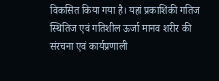विकसित किया गया है। यहां प्रकाशिकी गतिज स्थितिज एवं गतिशील ऊर्जा मानव शरीर की संरचना एवं कार्यप्रणाली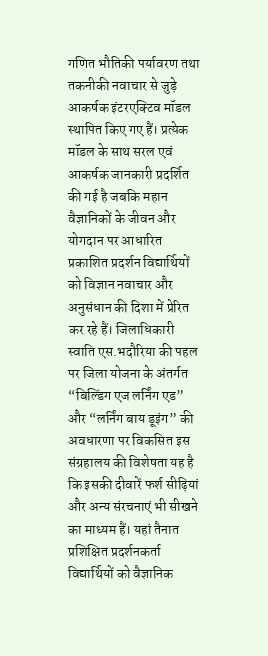गणित भौतिकी पर्यावरण तथा तकनीकी नवाचार से जुड़े आकर्षक इंटरएक्टिव मॉडल स्थापित किए गए हैं। प्रत्येक मॉडल के साथ सरल एवं आकर्षक जानकारी प्रदर्शित की गई है जबकि महान वैज्ञानिकों के जीवन और योगदान पर आधारित प्रकाशित प्रदर्शन विद्यार्थियों को विज्ञान नवाचार और अनुसंधान की दिशा में प्रेरित कर रहे हैं। जिलाधिकारी स्वाति एस.भदौरिया की पहल पर जिला योजना के अंतर्गत “बिल्डिंग एज लर्निंग एड” और “लर्निंग बाय डूइंग” की अवधारणा पर विकसित इस संग्रहालय की विशेषता यह है कि इसकी दीवारें फर्श सीढ़ियां और अन्य संरचनाएं भी सीखने का माध्यम हैं। यहां तैनात प्रशिक्षित प्रदर्शनकर्ता विद्यार्थियों को वैज्ञानिक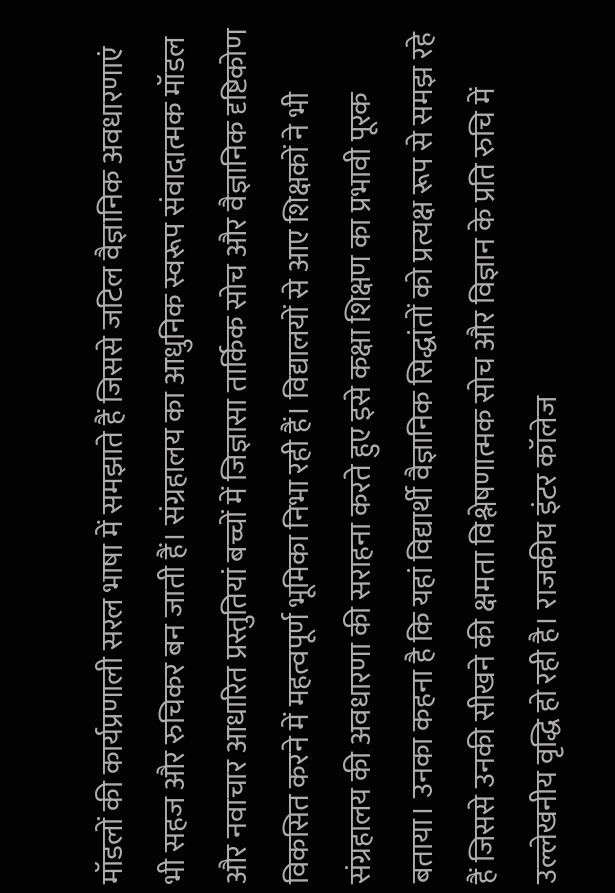मॉडलों की कार्यप्रणाली सरल भाषा में समझाते हैं जिससे जटिल वैज्ञानिक अवधारणाएं भी सहज और रुचिकर बन जाती हैं। संग्रहालय का आधुनिक स्वरूप संवादात्मक मॉडल और नवाचार आधारित प्रस्तुतियां बच्चों में जिज्ञासा तार्किक सोच और वैज्ञानिक दृष्टिकोण विकसित करने में महत्वपूर्ण भूमिका निभा रही हैं। विद्यालयों से आए शिक्षकों ने भी संग्रहालय की अवधारणा की सराहना करते हुए इसे कक्षा शिक्षण का प्रभावी पूरक बताया। उनका कहना है कि यहां विद्यार्थी वैज्ञानिक सिद्धांतों को प्रत्यक्ष रूप से समझ रहे हैं जिससे उनकी सीखने की क्षमता विश्लेषणात्मक सोच और विज्ञान के प्रति रुचि में उल्लेखनीय वृद्धि हो रही है। राजकीय इंटर कॉलेज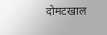दोमटखाल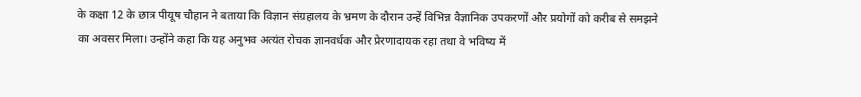के कक्षा 12 के छात्र पीयूष चौहान ने बताया कि विज्ञान संग्रहालय के भ्रमण के दौरान उन्हें विभिन्न वैज्ञानिक उपकरणों और प्रयोगों को करीब से समझने का अवसर मिला। उन्होंने कहा कि यह अनुभव अत्यंत रोचक ज्ञानवर्धक और प्रेरणादायक रहा तथा वे भविष्य में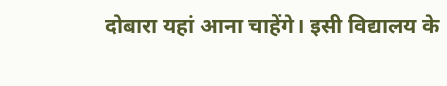दोबारा यहां आना चाहेंगे। इसी विद्यालय के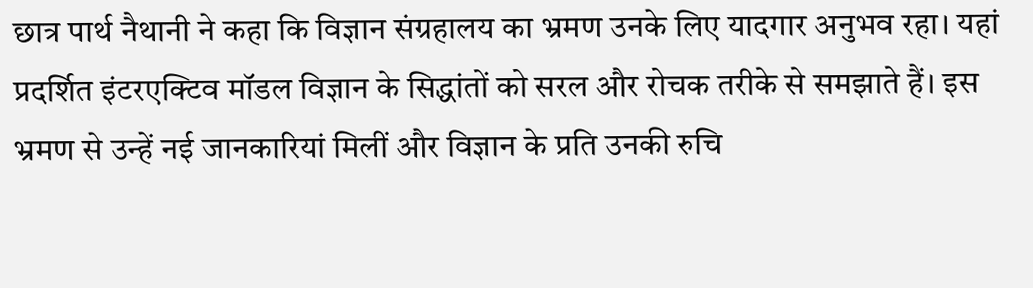छात्र पार्थ नैथानी ने कहा कि विज्ञान संग्रहालय का भ्रमण उनके लिए यादगार अनुभव रहा। यहां प्रदर्शित इंटरएक्टिव मॉडल विज्ञान के सिद्धांतों को सरल और रोचक तरीके से समझाते हैं। इस भ्रमण से उन्हें नई जानकारियां मिलीं और विज्ञान के प्रति उनकी रुचि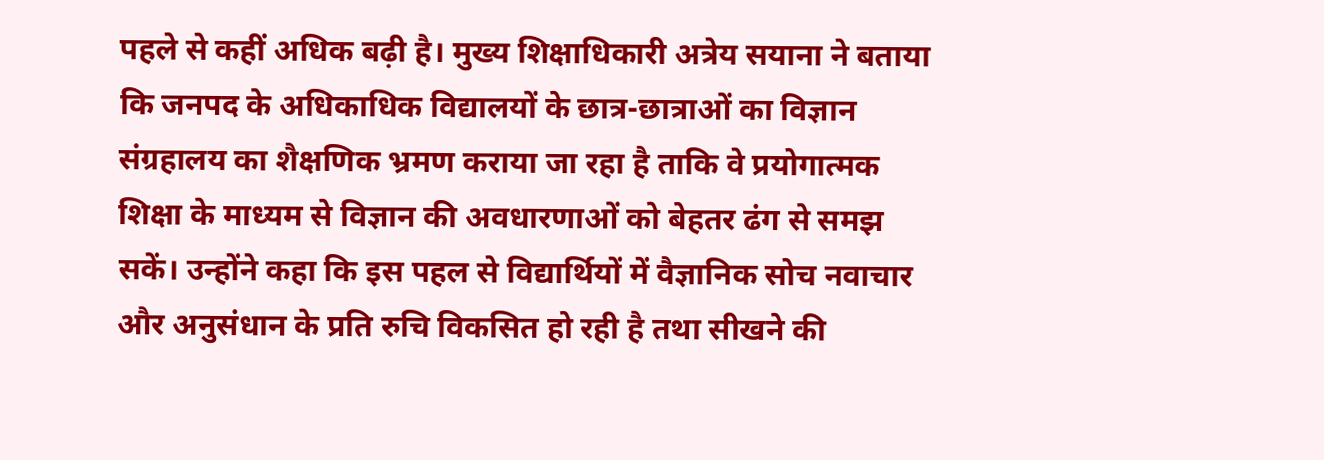पहले से कहीं अधिक बढ़ी है। मुख्य शिक्षाधिकारी अत्रेय सयाना ने बताया कि जनपद के अधिकाधिक विद्यालयों के छात्र-छात्राओं का विज्ञान संग्रहालय का शैक्षणिक भ्रमण कराया जा रहा है ताकि वे प्रयोगात्मक शिक्षा के माध्यम से विज्ञान की अवधारणाओं को बेहतर ढंग से समझ सकें। उन्होंने कहा कि इस पहल से विद्यार्थियों में वैज्ञानिक सोच नवाचार और अनुसंधान के प्रति रुचि विकसित हो रही है तथा सीखने की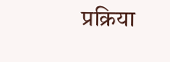प्रक्रिया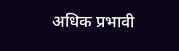अधिक प्रभावी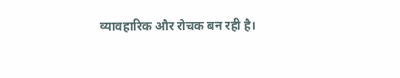व्यावहारिक और रोचक बन रही है।